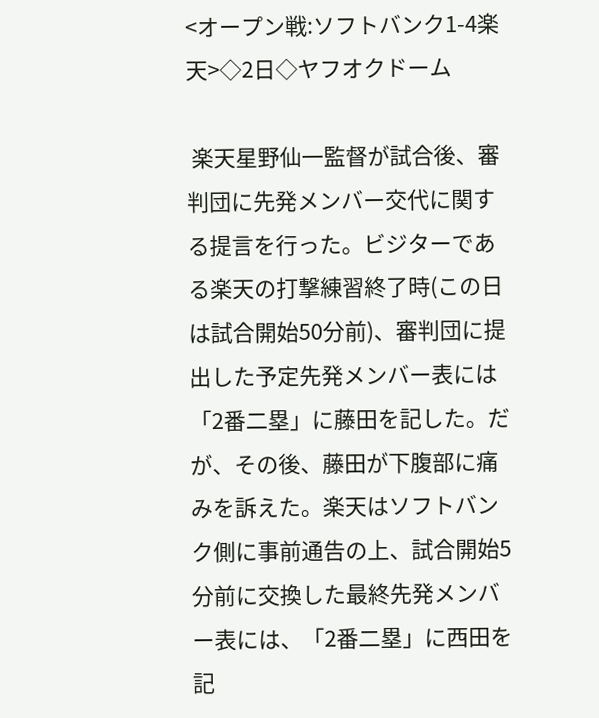<オープン戦:ソフトバンク1-4楽天>◇2日◇ヤフオクドーム

 楽天星野仙一監督が試合後、審判団に先発メンバー交代に関する提言を行った。ビジターである楽天の打撃練習終了時(この日は試合開始50分前)、審判団に提出した予定先発メンバー表には「2番二塁」に藤田を記した。だが、その後、藤田が下腹部に痛みを訴えた。楽天はソフトバンク側に事前通告の上、試合開始5分前に交換した最終先発メンバー表には、「2番二塁」に西田を記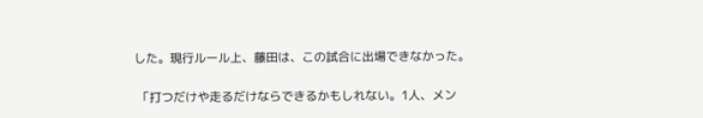した。現行ルール上、藤田は、この試合に出場できなかった。

 「打つだけや走るだけならできるかもしれない。1人、メン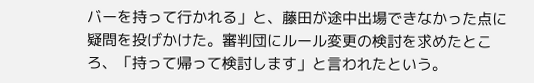バーを持って行かれる」と、藤田が途中出場できなかった点に疑問を投げかけた。審判団にルール変更の検討を求めたところ、「持って帰って検討します」と言われたという。